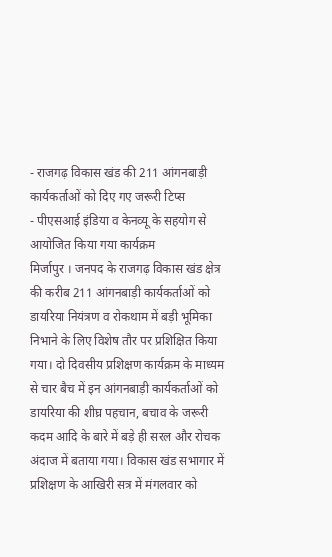- राजगढ़ विकास खंड की 211 आंगनबाड़ी कार्यकर्ताओं को दिए गए जरूरी टिप्स
- पीएसआई इंडिया व केनव्यू के सहयोग से आयोजित किया गया कार्यक्रम
मिर्जापुर । जनपद के राजगढ़ विकास खंड क्षेत्र की करीब 211 आंगनबाड़ी कार्यकर्ताओं को डायरिया नियंत्रण व रोकथाम में बड़ी भूमिका निभाने के लिए विशेष तौर पर प्रशिक्षित किया गया। दो दिवसीय प्रशिक्षण कार्यक्रम के माध्यम से चार बैच में इन आंगनबाड़ी कार्यकर्ताओं को डायरिया की शीघ्र पहचान, बचाव के जरूरी कदम आदि के बारे में बड़े ही सरल और रोचक अंदाज में बताया गया। विकास खंड सभागार में प्रशिक्षण के आखिरी सत्र में मंगलवार को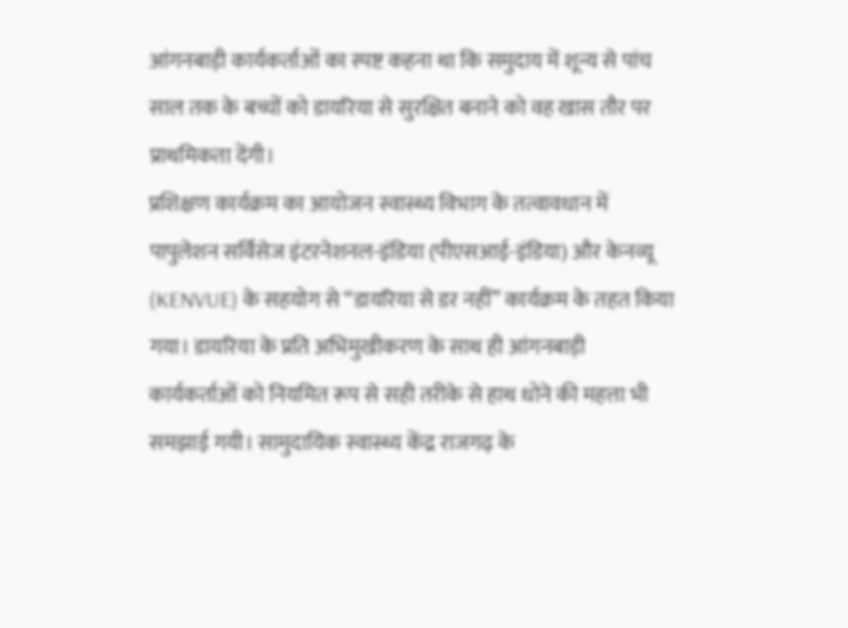आंगनबाड़ी कार्यकर्ताओं का स्पष्ट कहना था कि समुदाय में शून्य से पांच साल तक के बच्चों को डायरिया से सुरक्षित बनाने को वह खास तौर पर प्राथमिकता देंगी।
प्रशिक्षण कार्यक्रम का आयोजन स्वास्थ्य विभाग के तत्वावधान में पापुलेशन सर्विसेज इंटरनेशनल-इंडिया (पीएसआई-इंडिया) और केनव्यू (KENVUE) के सहयोग से “डायरिया से डर नहीं” कार्यक्रम के तहत किया गया। डायरिया के प्रति अभिमुखीकरण के साथ ही आंगनबाड़ी कार्यकर्ताओं को नियमित रूप से सही तरीके से हाथ धोने की महत्ता भी समझाई गयी। सामुदायिक स्वास्थ्य केंद्र राजगढ़ के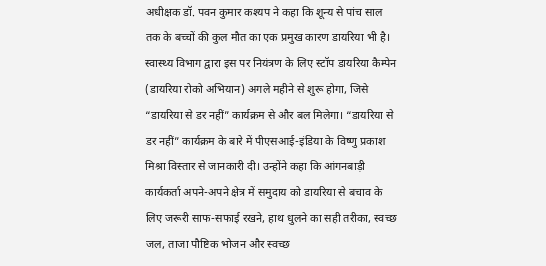अधीक्षक डॉ. पवन कुमार कश्यप ने कहा कि शून्य से पांच साल तक के बच्चों की कुल मौत का एक प्रमुख कारण डायरिया भी है। स्वास्थ्य विभाग द्वारा इस पर नियंत्रण के लिए स्टॉप डायरिया कैम्पेन (डायरिया रोको अभियान) अगले महीने से शुरू होगा, जिसे “डायरिया से डर नहीं” कार्यक्रम से और बल मिलेगा। “डायरिया से डर नहीं” कार्यक्रम के बारे में पीएसआई-इंडिया के विष्णु प्रकाश मिश्रा विस्तार से जानकारी दी। उन्होंने कहा कि आंगनबाड़ी कार्यकर्ता अपने-अपने क्षेत्र में समुदाय को डायरिया से बचाव के लिए जरूरी साफ-सफाई रखने, हाथ धुलने का सही तरीका, स्वच्छ जल, ताजा पौष्टिक भोजन और स्वच्छ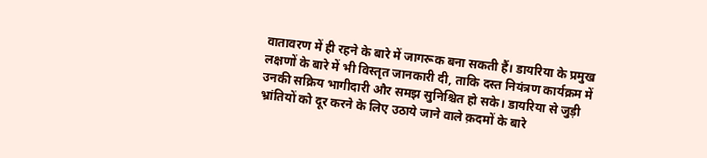वातावरण में ही रहने के बारे में जागरूक बना सकती हैं। डायरिया के प्रमुख लक्षणों के बारे में भी विस्तृत जानकारी दी, ताकि दस्त नियंत्रण कार्यक्रम में उनकी सक्रिय भागीदारी और समझ सुनिश्चित हो सके। डायरिया से जुड़ी भ्रांतियों को दूर करने के लिए उठाये जाने वाले क़दमों के बारे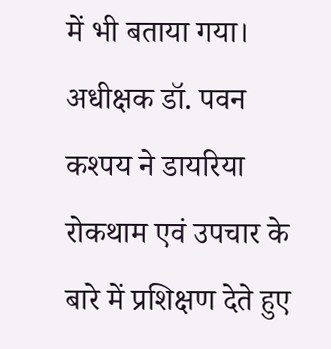में भी बताया गया।
अधीक्षक डॉ. पवन कश्पय ने डायरिया रोकथाम एवं उपचार के बारे में प्रशिक्षण देते हुए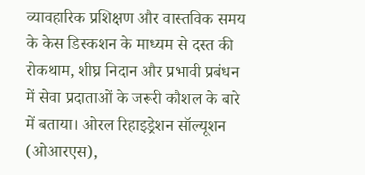व्यावहारिक प्रशिक्षण और वास्तविक समय के केस डिस्कशन के माध्यम से दस्त की रोकथाम, शीघ्र निदान और प्रभावी प्रबंधन में सेवा प्रदाताओं के जरूरी कौशल के बारे में बताया। ओरल रिहाइड्रेशन सॉल्यूशन (ओआरएस),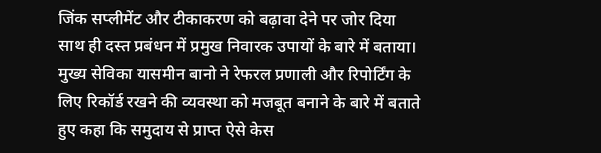जिंक सप्लीमेंट और टीकाकरण को बढ़ावा देने पर जोर दिया साथ ही दस्त प्रबंधन में प्रमुख निवारक उपायों के बारे में बताया। मुख्य सेविका यासमीन बानो ने रेफरल प्रणाली और रिपोर्टिंग के लिए रिकॉर्ड रखने की व्यवस्था को मजबूत बनाने के बारे में बताते हुए कहा कि समुदाय से प्राप्त ऐसे केस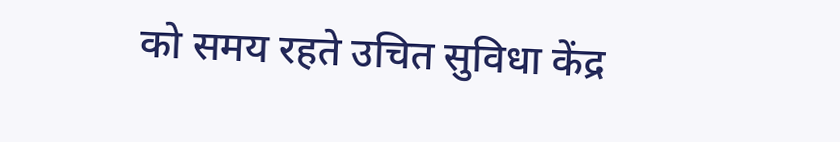को समय रहते उचित सुविधा केंद्र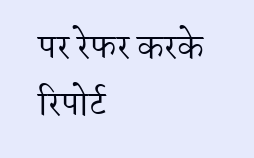पर रेफर करके रिपोर्ट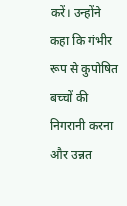करें। उन्होंने कहा कि गंभीर रूप से कुपोषित बच्चों की निगरानी करना और उन्नत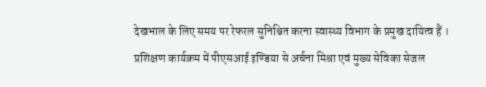देखभाल के लिए समय पर रेफरल सुनिश्चित करना स्वास्थ्य विभाग के प्रमुख दायित्व हैं । प्रशिक्षण कार्यक्रम में पीएसआई इण्डिया से अर्चना मिश्रा एवं मुख्य सेविका सेजल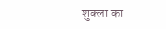शुक्ला का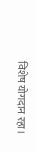विशेष योगदान रहा।